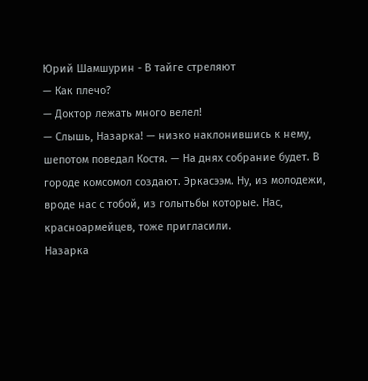Юрий Шамшурин - В тайге стреляют
— Как плечо?
— Доктор лежать много велел!
— Слышь, Назарка! — низко наклонившись к нему, шепотом поведал Костя. — На днях собрание будет. В городе комсомол создают. Эркасээм. Ну, из молодежи, вроде нас с тобой, из голытьбы которые. Нас, красноармейцев, тоже пригласили.
Назарка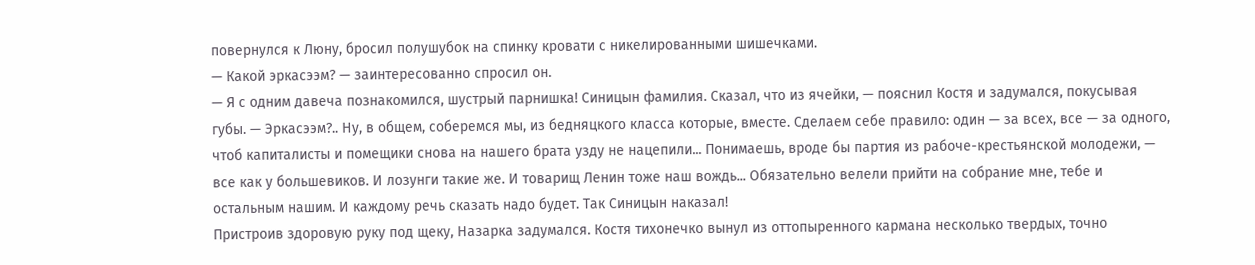повернулся к Люну, бросил полушубок на спинку кровати с никелированными шишечками.
— Какой эркасээм? — заинтересованно спросил он.
— Я с одним давеча познакомился, шустрый парнишка! Синицын фамилия. Сказал, что из ячейки, — пояснил Костя и задумался, покусывая губы. — Эркасээм?.. Ну, в общем, соберемся мы, из бедняцкого класса которые, вместе. Сделаем себе правило: один — за всех, все — за одного, чтоб капиталисты и помещики снова на нашего брата узду не нацепили... Понимаешь, вроде бы партия из рабоче-крестьянской молодежи, — все как у большевиков. И лозунги такие же. И товарищ Ленин тоже наш вождь... Обязательно велели прийти на собрание мне, тебе и остальным нашим. И каждому речь сказать надо будет. Так Синицын наказал!
Пристроив здоровую руку под щеку, Назарка задумался. Костя тихонечко вынул из оттопыренного кармана несколько твердых, точно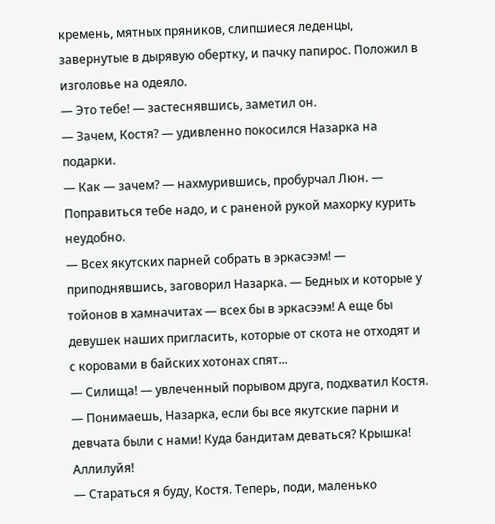кремень, мятных пряников, слипшиеся леденцы, завернутые в дырявую обертку, и пачку папирос. Положил в изголовье на одеяло.
— Это тебе! — застеснявшись, заметил он.
— Зачем, Костя? — удивленно покосился Назарка на подарки.
— Как — зачем? — нахмурившись, пробурчал Люн. — Поправиться тебе надо, и с раненой рукой махорку курить неудобно.
— Всех якутских парней собрать в эркасээм! — приподнявшись, заговорил Назарка. — Бедных и которые у тойонов в хамначитах — всех бы в эркасээм! А еще бы девушек наших пригласить, которые от скота не отходят и с коровами в байских хотонах спят...
— Силища! — увлеченный порывом друга, подхватил Костя. — Понимаешь, Назарка, если бы все якутские парни и девчата были с нами! Куда бандитам деваться? Крышка! Аллилуйя!
— Стараться я буду, Костя. Теперь, поди, маленько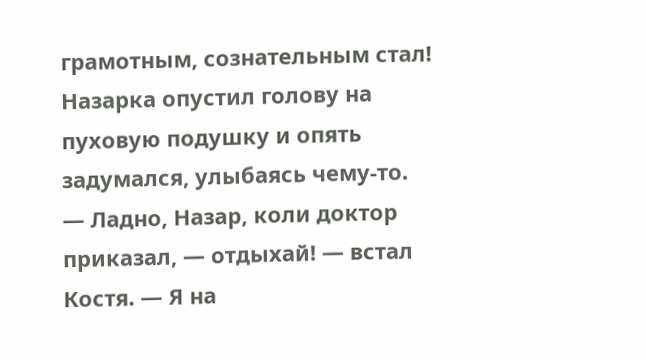грамотным, сознательным стал!
Назарка опустил голову на пуховую подушку и опять задумался, улыбаясь чему-то.
— Ладно, Назар, коли доктор приказал, — отдыхай! — встал Костя. — Я на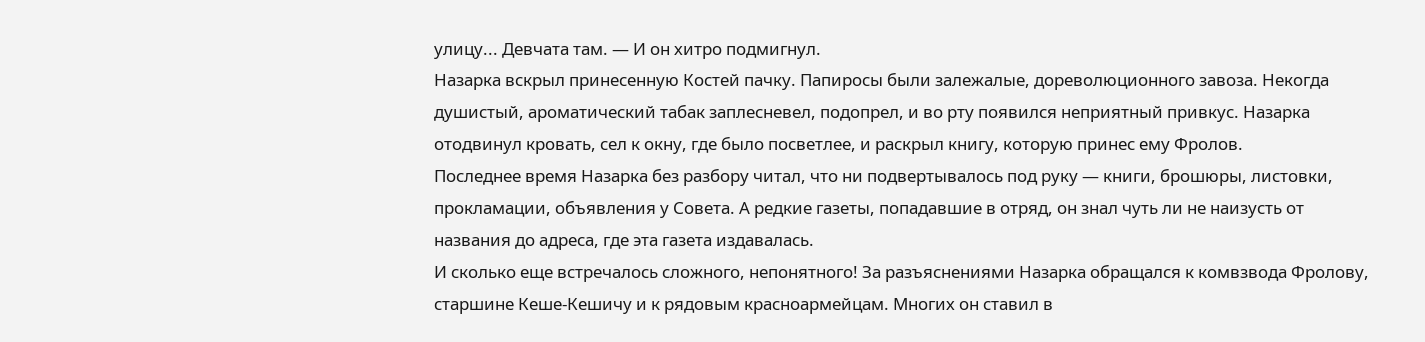улицу... Девчата там. — И он хитро подмигнул.
Назарка вскрыл принесенную Костей пачку. Папиросы были залежалые, дореволюционного завоза. Некогда душистый, ароматический табак заплесневел, подопрел, и во рту появился неприятный привкус. Назарка отодвинул кровать, сел к окну, где было посветлее, и раскрыл книгу, которую принес ему Фролов.
Последнее время Назарка без разбору читал, что ни подвертывалось под руку — книги, брошюры, листовки, прокламации, объявления у Совета. А редкие газеты, попадавшие в отряд, он знал чуть ли не наизусть от названия до адреса, где эта газета издавалась.
И сколько еще встречалось сложного, непонятного! За разъяснениями Назарка обращался к комвзвода Фролову, старшине Кеше-Кешичу и к рядовым красноармейцам. Многих он ставил в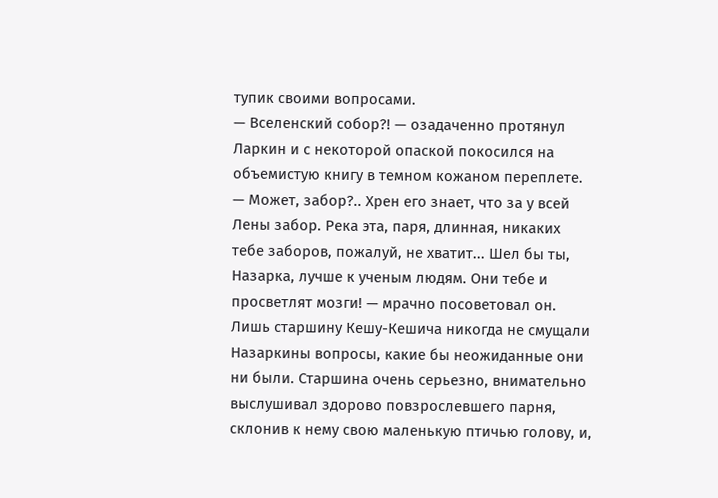тупик своими вопросами.
— Вселенский собор?! — озадаченно протянул Ларкин и с некоторой опаской покосился на объемистую книгу в темном кожаном переплете. — Может, забор?.. Хрен его знает, что за у всей Лены забор. Река эта, паря, длинная, никаких тебе заборов, пожалуй, не хватит... Шел бы ты, Назарка, лучше к ученым людям. Они тебе и просветлят мозги! — мрачно посоветовал он.
Лишь старшину Кешу-Кешича никогда не смущали Назаркины вопросы, какие бы неожиданные они ни были. Старшина очень серьезно, внимательно выслушивал здорово повзрослевшего парня, склонив к нему свою маленькую птичью голову, и,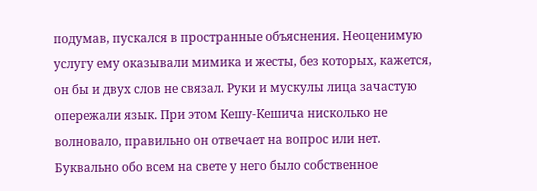подумав, пускался в пространные объяснения. Неоценимую услугу ему оказывали мимика и жесты, без которых, кажется, он бы и двух слов не связал. Руки и мускулы лица зачастую опережали язык. При этом Кешу-Кешича нисколько не волновало, правильно он отвечает на вопрос или нет. Буквально обо всем на свете у него было собственное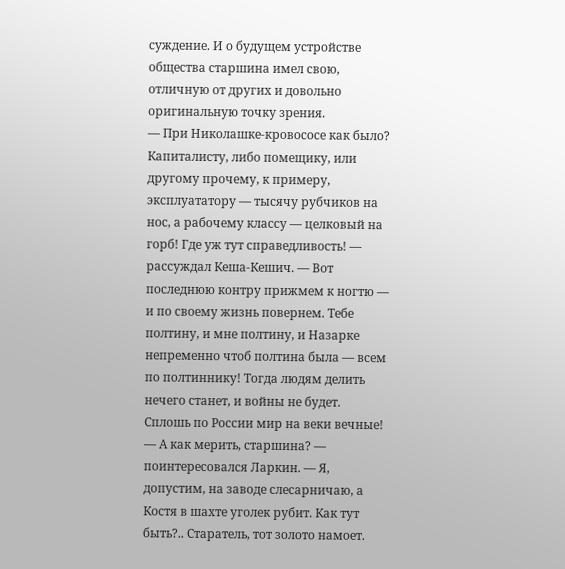суждение. И о будущем устройстве общества старшина имел свою, отличную от других и довольно оригинальную точку зрения.
— При Николашке-кровососе как было? Капиталисту, либо помещику, или другому прочему, к примеру, эксплуататору — тысячу рубчиков на нос, а рабочему классу — целковый на горб! Где уж тут справедливость! — рассуждал Кеша-Кешич. — Вот последнюю контру прижмем к ногтю — и по своему жизнь повернем. Тебе полтину, и мне полтину, и Назарке непременно чтоб полтина была — всем по полтиннику! Тогда людям делить нечего станет, и войны не будет. Сплошь по России мир на веки вечные!
— А как мерить, старшина? — поинтересовался Ларкин. — Я, допустим, на заводе слесарничаю, а Костя в шахте уголек рубит. Как тут быть?.. Старатель, тот золото намоет.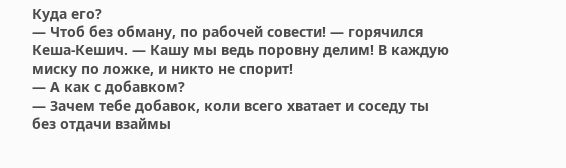Куда его?
— Чтоб без обману, по рабочей совести! — горячился Кеша-Кешич. — Кашу мы ведь поровну делим! В каждую миску по ложке, и никто не спорит!
— А как с добавком?
— Зачем тебе добавок, коли всего хватает и соседу ты без отдачи взаймы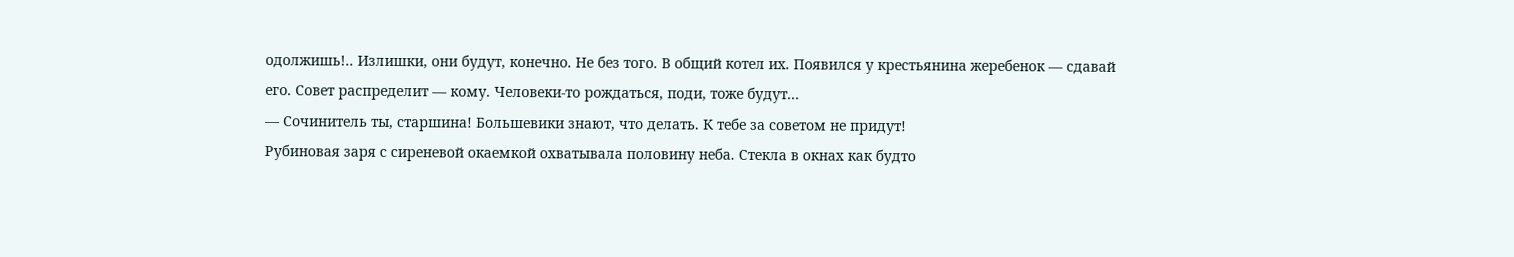одолжишь!.. Излишки, они будут, конечно. Не без того. В общий котел их. Появился у крестьянина жеребенок — сдавай его. Совет распределит — кому. Человеки-то рождаться, поди, тоже будут...
— Сочинитель ты, старшина! Большевики знают, что делать. К тебе за советом не придут!
Рубиновая заря с сиреневой окаемкой охватывала половину неба. Стекла в окнах как будто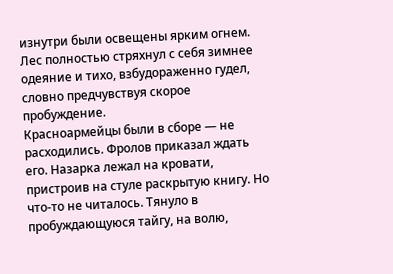изнутри были освещены ярким огнем. Лес полностью стряхнул с себя зимнее одеяние и тихо, взбудораженно гудел, словно предчувствуя скорое пробуждение.
Красноармейцы были в сборе — не расходились. Фролов приказал ждать его. Назарка лежал на кровати, пристроив на стуле раскрытую книгу. Но что-то не читалось. Тянуло в пробуждающуюся тайгу, на волю,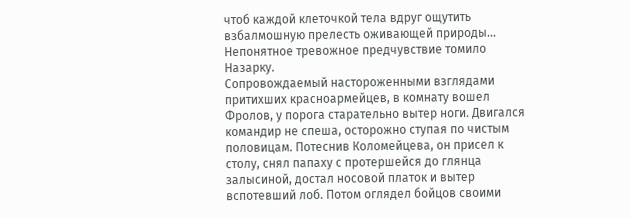чтоб каждой клеточкой тела вдруг ощутить взбалмошную прелесть оживающей природы... Непонятное тревожное предчувствие томило Назарку.
Сопровождаемый настороженными взглядами притихших красноармейцев, в комнату вошел Фролов, у порога старательно вытер ноги. Двигался командир не спеша, осторожно ступая по чистым половицам. Потеснив Коломейцева, он присел к столу, снял папаху с протершейся до глянца залысиной, достал носовой платок и вытер вспотевший лоб. Потом оглядел бойцов своими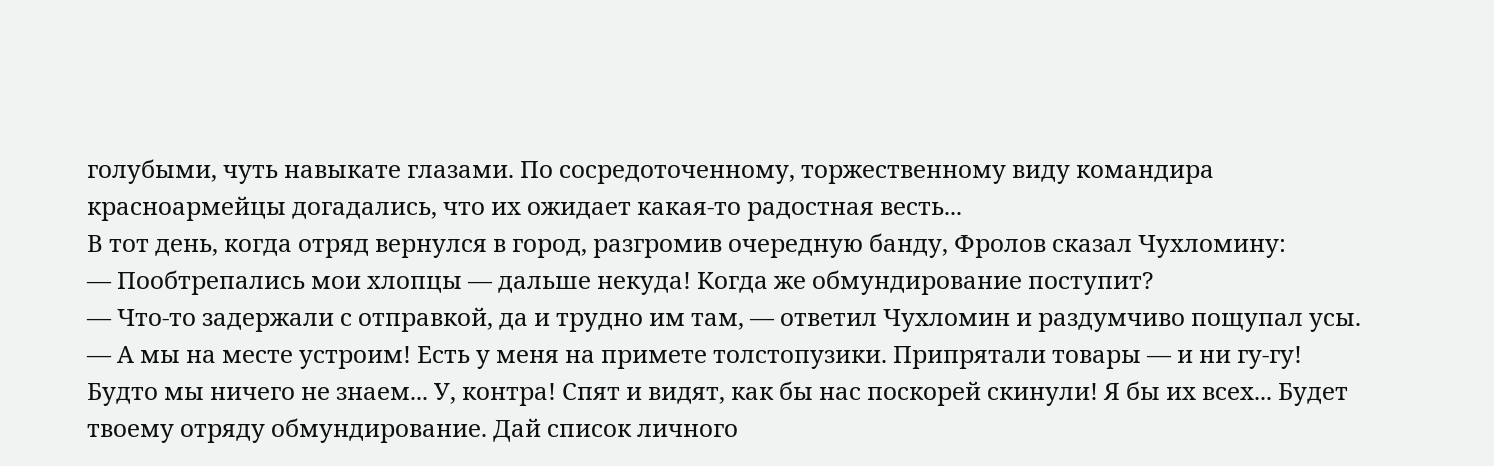голубыми, чуть навыкате глазами. По сосредоточенному, торжественному виду командира красноармейцы догадались, что их ожидает какая-то радостная весть...
В тот день, когда отряд вернулся в город, разгромив очередную банду, Фролов сказал Чухломину:
— Пообтрепались мои хлопцы — дальше некуда! Когда же обмундирование поступит?
— Что-то задержали с отправкой, да и трудно им там, — ответил Чухломин и раздумчиво пощупал усы. — А мы на месте устроим! Есть у меня на примете толстопузики. Припрятали товары — и ни гу-гу! Будто мы ничего не знаем... У, контра! Спят и видят, как бы нас поскорей скинули! Я бы их всех... Будет твоему отряду обмундирование. Дай список личного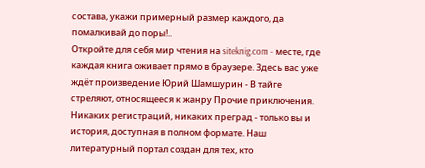состава, укажи примерный размер каждого, да помалкивай до поры!..
Откройте для себя мир чтения на siteknig.com - месте, где каждая книга оживает прямо в браузере. Здесь вас уже ждёт произведение Юрий Шамшурин - В тайге стреляют, относящееся к жанру Прочие приключения. Никаких регистраций, никаких преград - только вы и история, доступная в полном формате. Наш литературный портал создан для тех, кто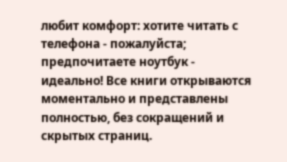любит комфорт: хотите читать с телефона - пожалуйста; предпочитаете ноутбук - идеально! Все книги открываются моментально и представлены полностью, без сокращений и скрытых страниц.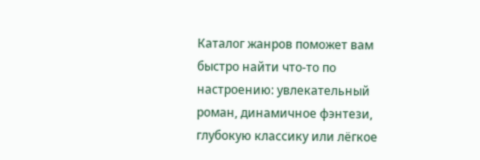Каталог жанров поможет вам быстро найти что-то по настроению: увлекательный роман, динамичное фэнтези, глубокую классику или лёгкое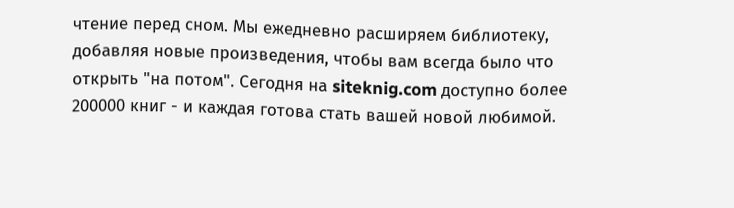чтение перед сном. Мы ежедневно расширяем библиотеку, добавляя новые произведения, чтобы вам всегда было что открыть "на потом". Сегодня на siteknig.com доступно более 200000 книг - и каждая готова стать вашей новой любимой.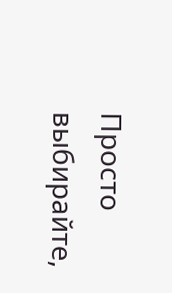Просто выбирайте,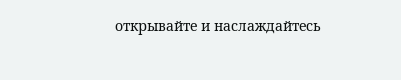открывайте и наслаждайтесь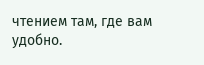чтением там, где вам удобно.